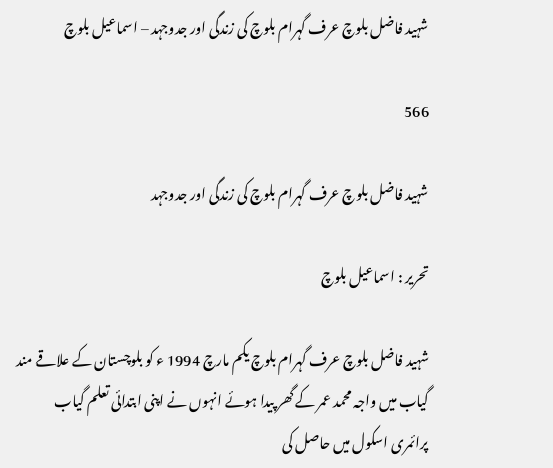شہید فاضل بلوچ عرف گہرام بلوچ کی زندگی اور جدوجہد – اسماعیل بلوچ

566

شہید فاضل بلوچ عرف گہرام بلوچ کی زندگی اور جدوجہد

تحریر : اسماعیل بلوچ

شہید فاضل بلوچ عرف گہرام بلوچ یکم مارچ 1994 ء کو بلوچستان کے علاقے مند گیاب میں واجہ محمد عمر کے گھر پیدا ہوئے انہوں نے اپنی ابتدائی تعلم گیاب پرائمری اسکول میں حاصل کی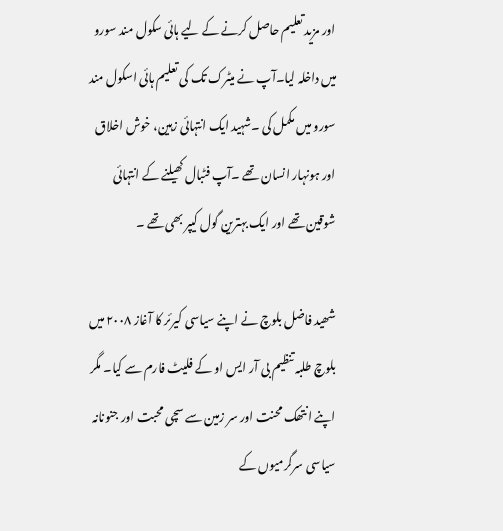اور مزید تعلیم حاصل کرنے کے لیے ہائی سکول مند سورو میں داخلہ لیا۔آپ نے میٹرک تک کی تعلیم ہائی اسکول مند سورو میں مکمل کی ۔شہید ایک انتہائی زہین، خوش اخلاق اور ہونہار انسان تھے ۔آپ فٹبال کھیلنے کے انتہائی شوقین تھے اور ایک بہترین گول کیپر بھی تھے ۔

شھید فاضل بلوچ نے اپنے سیاسی کیرئر کا آغاز ۲۰۰۸ میں بلوچ طلبہ تنظیم بی آر ایس او کے فلیٹ فارم سے کیا۔ مگر اپنے انتھک محنت اور سر زمین سے سچی محبت اور جنونانہ سیاسی سرگرمیوں کے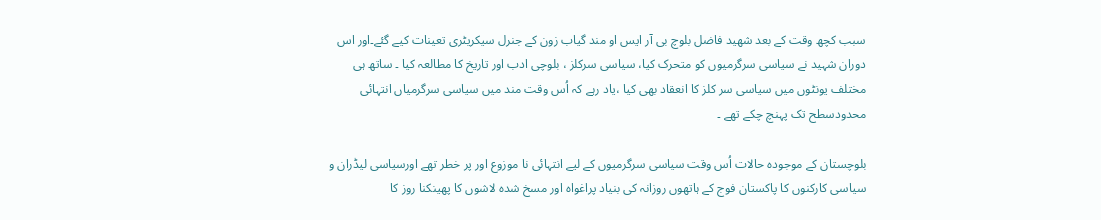سبب کچھ وقت کے بعد شھید فاضل بلوچ بی آر ایس او مند گیاب زون کے جنرل سیکریٹری تعینات کیے گئے۔اور اس دوران شہید نے سیاسی سرگرمیوں کو متحرک کیا، سیاسی سرکلز ، بلوچی ادب اور تاریخ کا مطالعہ کیا ۔ ساتھ ہی مختلف یونٹوں میں سیاسی سر کلز کا انعقاد بھی کیا ،یاد رہے کہ اُس وقت مند میں سیاسی سرگرمیاں انتہائی محدودسطح تک پہنچ چکے تھے ۔

بلوچستان کے موجودہ حالات اُس وقت سیاسی سرگرمیوں کے لیے انتہائی نا موزوع اور پر خطر تھے اورسیاسی لیڈران و سیاسی کارکنوں کا پاکستان فوج کے ہاتھوں روزانہ کی بنیاد پراغواہ اور مسخ شدہ لاشوں کا پھینکنا روز کا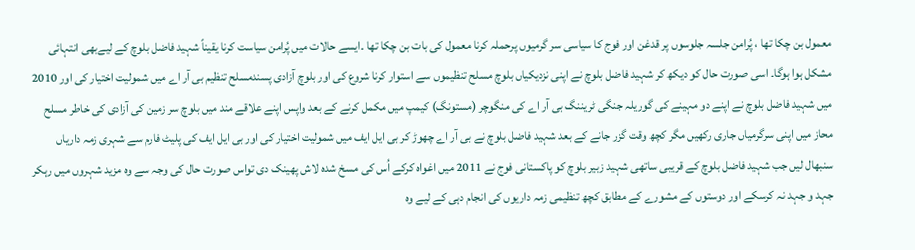معمول بن چکا تھا ، پُرامن جلسہ جلوسوں پر قدغن اور فوج کا سیاسی سر گرمیوں پرحملہ کرنا معمول کی بات بن چکا تھا ۔ایسے حالات میں پُرامن سیاست کرنا یقیناً شہید فاضل بلوچ کے لیےبھی انتہائی مشکل ہوا ہوگا۔ اسی صورت حال کو دیکھ کر شہید فاضل بلوچ نے اپنی نزدیکیاں بلوچ مسلح تنظیموں سے استوار کرنا شروع کی اور بلوچ آزادی پسندمسلح تنظیم بی آر اے میں شمولیت اختیار کی اور 2010 میں شہید فاضل بلوچ نے اپنے دو مہینے کی گوریلہ جنگی ٹریننگ بی آر اے کی منگوچر (مستونگ) کیمپ میں مکمل کرنے کے بعد واپس اپنے علاقے مند میں بلوچ سر زمین کی آزادی کی خاطر مسلح محاز میں اپنی سرگرمیاں جاری رکھیں مگر کچھ وقت گزر جانے کے بعد شہید فاضل بلوچ نے بی آر اے چھوڑ کر بی ایل ایف میں شمولیت اختیار کی اور بی ایل ایف کی پلیٹ فارم سے شہری زمہ داریاں سنبھال لیں جب شہید فاضل بلوچ کے قریبی ساتھی شہید زبیر بلوچ کو پاکستانی فوج نے 2011 میں اغواہ کرکے اُس کی مسخ شدہ لاش پھینک دی تواس صورت حال کی وجہ سے وہ مزید شہروں میں رہکر جہد و جہد نہ کرسکے اور دوستوں کے مشورے کے مطابق کچھ تنظیمی زمہ داریوں کی انجام دہی کے لیے وہ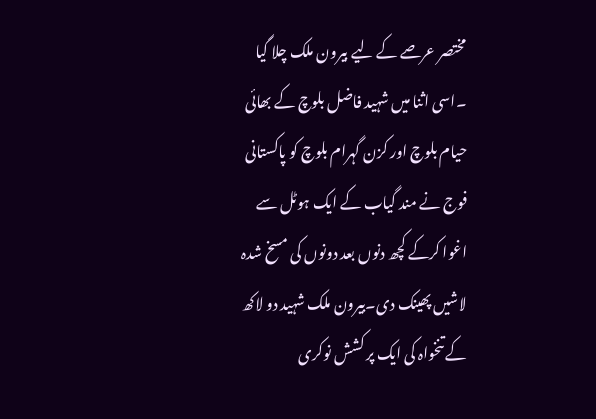مختصر عرصے کے لیے بیرون ملک چلا گیا ۔اسی اثنا میں شہید فاضل بلوچ کے بھائی حیام بلوچ اور کزن گہرام بلوچ کو پاکستانی فوج نے مند گیاب کے ایک ہوٹل سے اغوا کرکے کچھ دنوں بعد دونوں کی مسخ شدہ لاشیں پھینک دی۔بیرون ملک شہید دو لاکھ کے تنخواہ کی ایک پر کشش نوکری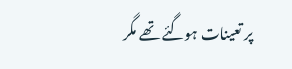پر تعینات ہوگئے تھے مگر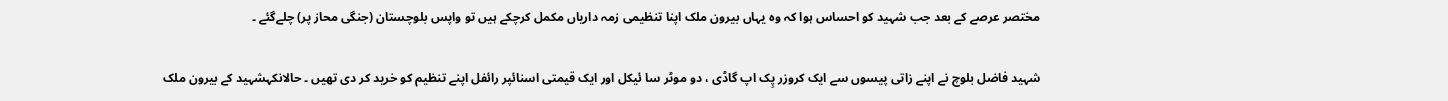مختصر عرصے کے بعد جب شہید کو احساس ہوا کہ وہ یہاں بیرون ملک اپنا تنظیمی زمہ داریاں مکمل کرچکے ہیں تو واپس بلوچستان (جنگی محاز پر) چلےگئے ۔

شہید فاضل بلوچ نے اپنے زاتی پیسوں سے ایک کروزر پِک اپ گاڈی ، دو موٹر سا ئیکل اور ایک قیمتی اسنائپر رائفل اپنے تنظیم کو خرید کر دی تھیں ۔ حالانکہشہید کے بیرون ملک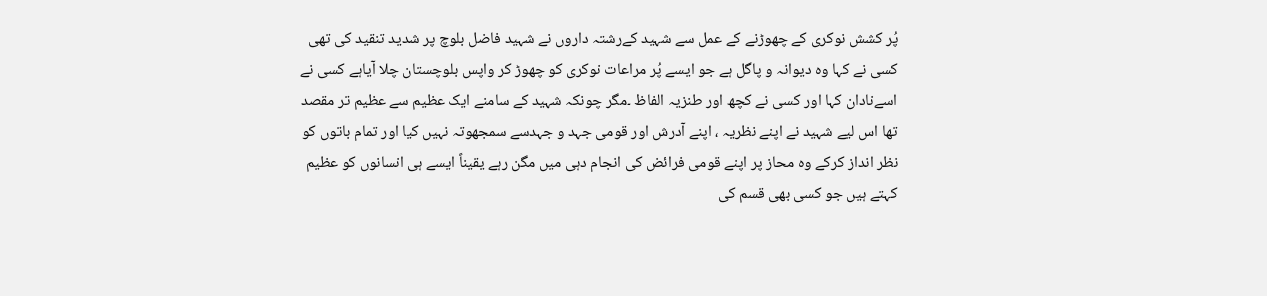پُر کشش نوکری کے چھوڑنے کے عمل سے شہید کےرشتہ داروں نے شہید فاضل بلوچ پر شدید تنقید کی تھی کسی نے کہا وہ دیوانہ و پاگل ہے جو ایسے پُر مراعات نوکری کو چھوڑ کر واپس بلوچستان چلا آیاہے کسی نے اسےنادان کہا اور کسی نے کچھ اور طنزیہ الفاظ ۔مگر چونکہ شہید کے سامنے ایک عظیم سے عظیم تر مقصد تھا اس لیے شہید نے اپنے نظریہ ، اپنے آدرش اور قومی جہد و جہدسے سمجھوتہ نہیں کیا اور تمام باتوں کو نظر انداز کرکے وہ محاز پر اپنے قومی فرائض کی انجام دہی میں مگن رہے یقیناً ایسے ہی انسانوں کو عظیم کہتے ہیں جو کسی بھی قسم کی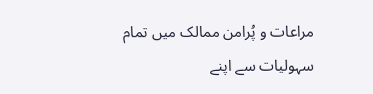مراعات و پُرامن ممالک میں تمام سہولیات سے اپنے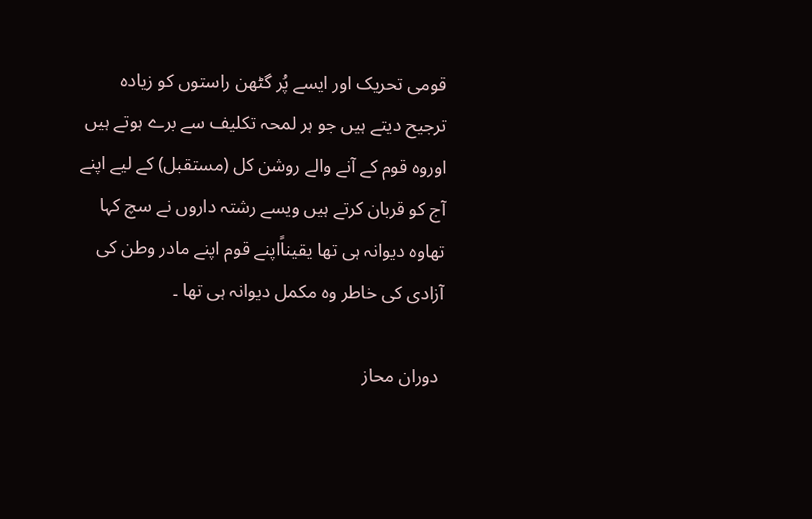قومی تحریک اور ایسے پُر گٹھن راستوں کو زیادہ ترجیح دیتے ہیں جو ہر لمحہ تکلیف سے برے ہوتے ہیں اوروہ قوم کے آنے والے روشن کل (مستقبل) کے لیے اپنے آج کو قربان کرتے ہیں ویسے رشتہ داروں نے سچ کہا تھاوہ دیوانہ ہی تھا یقیناًاپنے قوم اپنے مادر وطن کی آزادی کی خاطر وہ مکمل دیوانہ ہی تھا ۔

 دوران محاز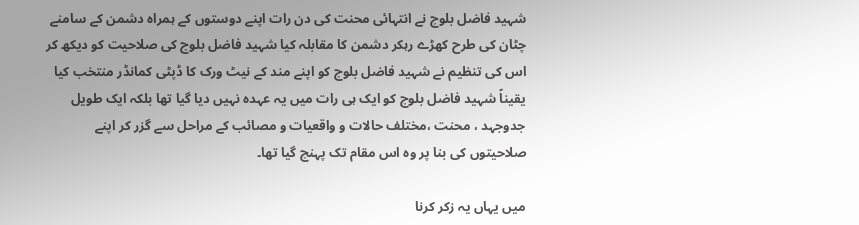شہید فاضل بلوچ نے انتہائی محنت کی دن رات اپنے دوستوں کے ہمراہ دشمن کے سامنے چٹان کی طرح کھڑے رہکر دشمن کا مقابلہ کیا شہید فاضل بلوچ کی صلاحیت کو دیکھ کر اس کی تنظیم نے شہید فاضل بلوچ کو اپنے مند کے نیٹ ورک کا ڈپٹی کمانڈر منتخب کیا یقیناً شہید فاضل بلوچ کو ایک ہی رات میں یہ عہدہ نہیں دیا گیا تھا بلکہ ایک طویل جدوجہد ، محنت ،مختلف حالات و واقعیات و مصائب کے مراحل سے گزر کر اپنے صلاحیتوں کی بنا پر وہ اس مقام تک پہنچ گیا تھا۔

میں یہاں یہ زکر کرنا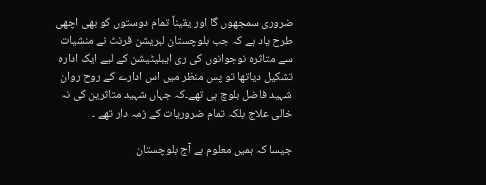ضروری سمجھوں گا اور یقیناً تمام دوستوں کو بھی اچھی طرح یاد ہے کہ جب بلوچستان لبریشن فرنٹ نے منشیات سے متاثرہ نوجوانوں کی ری ایبلیٹیشن کے لیے ایک ادارہ تشکیل دیاتھا تو پس منظر میں اس ادارے کے روح روان شہید فاضل بلوچ ہی تھے۔کہ جہاں شہید متاثرین کی نہ خالی علاج بلکہ تمام ضروریات کے زمہ دار تھے ۔

جیسا کہ ہمیں معلوم ہے آج بلوچستان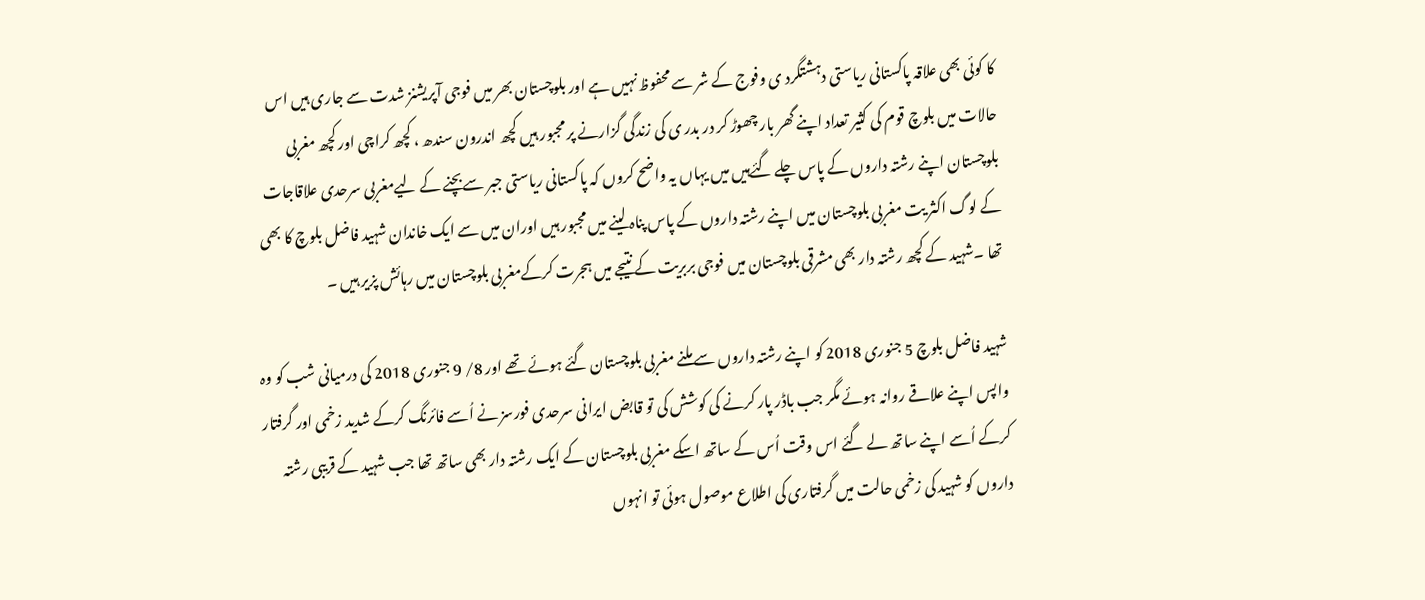کا کوئی بھی علاقہ پاکستانی ریاستی دہشتگرد ی وفوج کے شر سے محفوظ نہیں ہے اور بلوچستان بھر میں فوجی آپریشنز شدت سے جاری ہیں اس حالات میں بلوچ قوم کی کثیر تعداد اپنے گھر بار چھوڑ کر در بدر ی کی زندگی گزارنے پر مجبور ہیں کچھ اندرون سندھ ، کچھ کراچی اور کچھ مغربی بلوچستان اپنے رشتہ داروں کے پاس چلے گئےہیں میں یہاں یہ واضح کروں کہ پاکستانی ریاستی جبر سےبچنے کے لیےمغربی سرحدی علاقاجات کے لوگ اکثر یت مغربی بلوچستان میں اپنے رشتہ داروں کے پاس پناہ لینے میں مجبور ہیں اوران میں سے ایک خاندان شہید فاضل بلوچ کا بھی تھا ۔شہید کے کچھ رشتہ دار بھی مشرقی بلوچستان میں فوجی بربریت کے نتیجے میں ہجرت کرکےمغربی بلوچستان میں رہائش پزیر ہیں ۔

شہید فاضل بلوچ 5 جنوری 2018 کو اپنے رشتہ داروں سے ملنے مغربی بلوچستان گئے ہوئے تھے اور 8/ 9 جنوری 2018 کی درمیانی شب کو وہ واپس اپنے علاقے روانہ ہوئے مگر جب باڈر پار کرنے کی کوشش کی تو قابض ایرانی سرحدی فورسز نے اُسے فائرنگ کرکے شدید زخمی اور گرفتار کرکے اُسے اپنے ساتھ لے گئے اس وقت اُس کے ساتھ اسکے مغربی بلوچستان کے ایک رشتہ دار بھی ساتھ تھا جب شہید کے قریبی رشتہ داروں کو شہید کی زخمی حالت میں گرفتاری کی اطلاع موصول ہوئی تو انہوں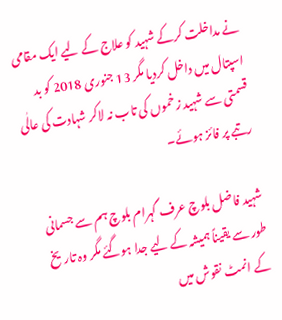نے مداخلت کرکے شہید کو علاج کے لیے ایک مقامی اسپتال میں داخل کردیا مگر 13 جنوری 2018 کو بد قسمتی سے شہید زخموں کی تاب نہ لاکر شہادت کی عالٰی رتبے پر فائز ہوئے۔

شہید فاضل بلوچ عرف گہرام بلوچ ہم سے جسمانی طور سے یقیناً ہمیشہ کے لیے جدا ہوگئے مگر وہ تاریخ کے انمٹ نقوش میں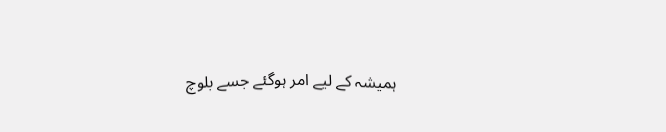ہمیشہ کے لیے امر ہوگئے جسے بلوچ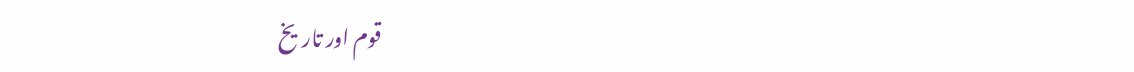قوم اور تاریخ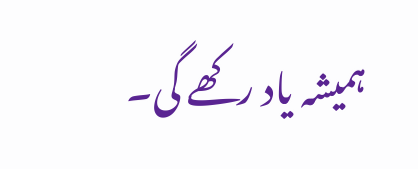ہمیشہ یاد رکھے گی۔